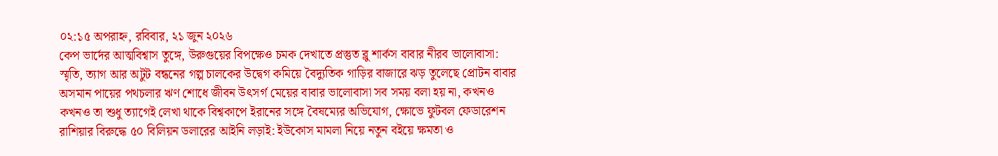০২:১৫ অপরাহ্ন, রবিবার, ২১ জুন ২০২৬
কেপ ভার্দের আত্মবিশ্বাস তুঙ্গে, উরুগুয়ের বিপক্ষেও চমক দেখাতে প্রস্তুত ব্লু শার্কস বাবার নীরব ভালোবাসা: স্মৃতি, ত্যাগ আর অটুট বন্ধনের গল্প চালকের উদ্বেগ কমিয়ে বৈদ্যুতিক গাড়ির বাজারে ঝড় তুলেছে প্রোটন বাবার অসমান পায়ের পথচলার ঋণ শোধে জীবন উৎসর্গ মেয়ের বাবার ভালোবাসা সব সময় বলা হয় না, কখনও কখনও তা শুধু ত্যাগেই লেখা থাকে বিশ্বকাপে ইরানের সঙ্গে বৈষম্যের অভিযোগ, ক্ষোভে ফুটবল ফেডারেশন রাশিয়ার বিরুদ্ধে ৫০ বিলিয়ন ডলারের আইনি লড়াই: ইউকোস মামলা নিয়ে নতুন বইয়ে ক্ষমতা ও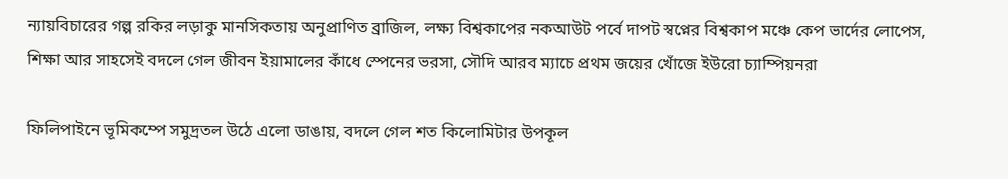ন্যায়বিচারের গল্প রকির লড়াকু মানসিকতায় অনুপ্রাণিত ব্রাজিল, লক্ষ্য বিশ্বকাপের নকআউট পর্বে দাপট স্বপ্নের বিশ্বকাপ মঞ্চে কেপ ভার্দের লোপেস, শিক্ষা আর সাহসেই বদলে গেল জীবন ইয়ামালের কাঁধে স্পেনের ভরসা, সৌদি আরব ম্যাচে প্রথম জয়ের খোঁজে ইউরো চ্যাম্পিয়নরা

ফিলিপাইনে ভূমিকম্পে সমুদ্রতল উঠে এলো ডাঙায়, বদলে গেল শত কিলোমিটার উপকূল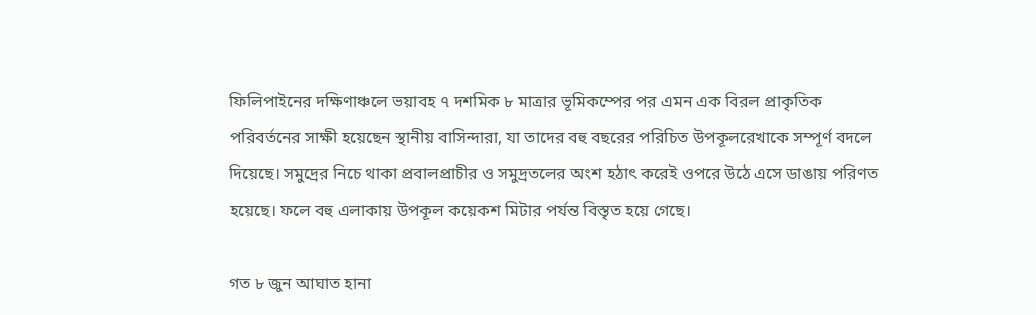ফিলিপাইনের দক্ষিণাঞ্চলে ভয়াবহ ৭ দশমিক ৮ মাত্রার ভূমিকম্পের পর এমন এক বিরল প্রাকৃতিক পরিবর্তনের সাক্ষী হয়েছেন স্থানীয় বাসিন্দারা, যা তাদের বহু বছরের পরিচিত উপকূলরেখাকে সম্পূর্ণ বদলে দিয়েছে। সমুদ্রের নিচে থাকা প্রবালপ্রাচীর ও সমুদ্রতলের অংশ হঠাৎ করেই ওপরে উঠে এসে ডাঙায় পরিণত হয়েছে। ফলে বহু এলাকায় উপকূল কয়েকশ মিটার পর্যন্ত বিস্তৃত হয়ে গেছে।

গত ৮ জুন আঘাত হানা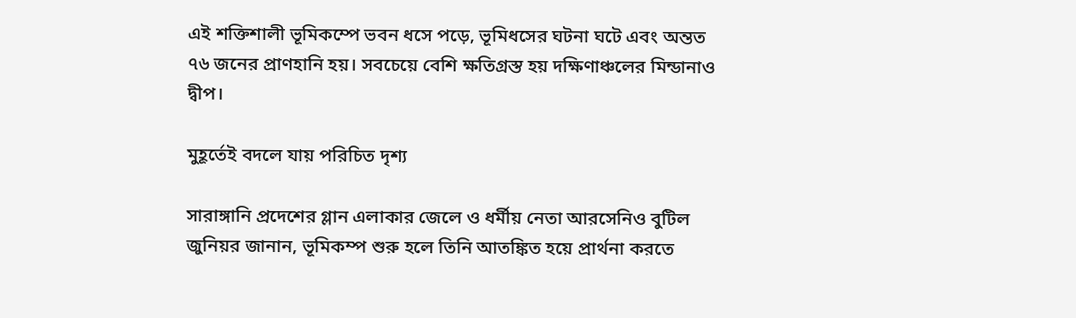এই শক্তিশালী ভূমিকম্পে ভবন ধসে পড়ে, ভূমিধসের ঘটনা ঘটে এবং অন্তত ৭৬ জনের প্রাণহানি হয়। সবচেয়ে বেশি ক্ষতিগ্রস্ত হয় দক্ষিণাঞ্চলের মিন্ডানাও দ্বীপ।

মুহূর্তেই বদলে যায় পরিচিত দৃশ্য

সারাঙ্গানি প্রদেশের গ্লান এলাকার জেলে ও ধর্মীয় নেতা আরসেনিও বুটিল জুনিয়র জানান, ভূমিকম্প শুরু হলে তিনি আতঙ্কিত হয়ে প্রার্থনা করতে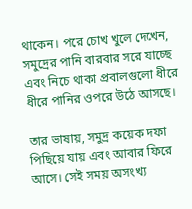থাকেন। পরে চোখ খুলে দেখেন, সমুদ্রের পানি বারবার সরে যাচ্ছে এবং নিচে থাকা প্রবালগুলো ধীরে ধীরে পানির ওপরে উঠে আসছে।

তার ভাষায়, সমুদ্র কয়েক দফা পিছিয়ে যায় এবং আবার ফিরে আসে। সেই সময় অসংখ্য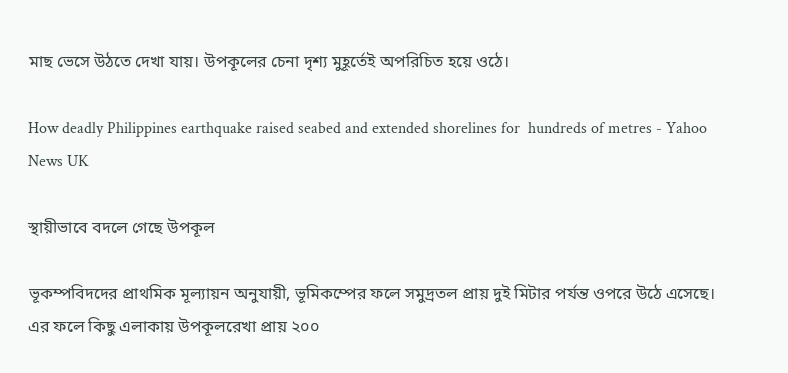মাছ ভেসে উঠতে দেখা যায়। উপকূলের চেনা দৃশ্য মুহূর্তেই অপরিচিত হয়ে ওঠে।

How deadly Philippines earthquake raised seabed and extended shorelines for  hundreds of metres - Yahoo News UK

স্থায়ীভাবে বদলে গেছে উপকূল

ভূকম্পবিদদের প্রাথমিক মূল্যায়ন অনুযায়ী, ভূমিকম্পের ফলে সমুদ্রতল প্রায় দুই মিটার পর্যন্ত ওপরে উঠে এসেছে। এর ফলে কিছু এলাকায় উপকূলরেখা প্রায় ২০০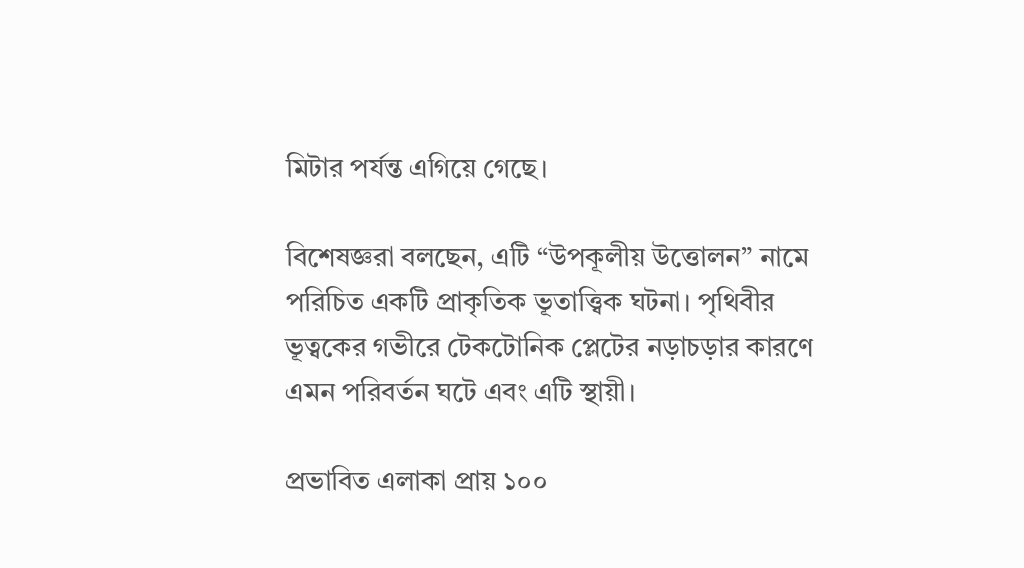মিটার পর্যন্ত এগিয়ে গেছে।

বিশেষজ্ঞরা বলছেন, এটি “উপকূলীয় উত্তোলন” নামে পরিচিত একটি প্রাকৃতিক ভূতাত্ত্বিক ঘটনা। পৃথিবীর ভূত্বকের গভীরে টেকটোনিক প্লেটের নড়াচড়ার কারণে এমন পরিবর্তন ঘটে এবং এটি স্থায়ী।

প্রভাবিত এলাকা প্রায় ১০০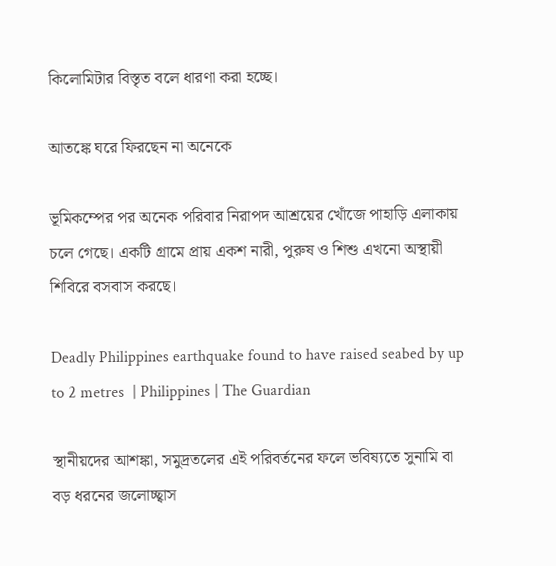কিলোমিটার বিস্তৃত বলে ধারণা করা হচ্ছে।

আতঙ্কে ঘরে ফিরছেন না অনেকে

ভূমিকম্পের পর অনেক পরিবার নিরাপদ আশ্রয়ের খোঁজে পাহাড়ি এলাকায় চলে গেছে। একটি গ্রামে প্রায় একশ নারী, পুরুষ ও শিশু এখনো অস্থায়ী শিবিরে বসবাস করছে।

Deadly Philippines earthquake found to have raised seabed by up to 2 metres  | Philippines | The Guardian

স্থানীয়দের আশঙ্কা, সমুদ্রতলের এই পরিবর্তনের ফলে ভবিষ্যতে সুনামি বা বড় ধরনের জলোচ্ছ্বাস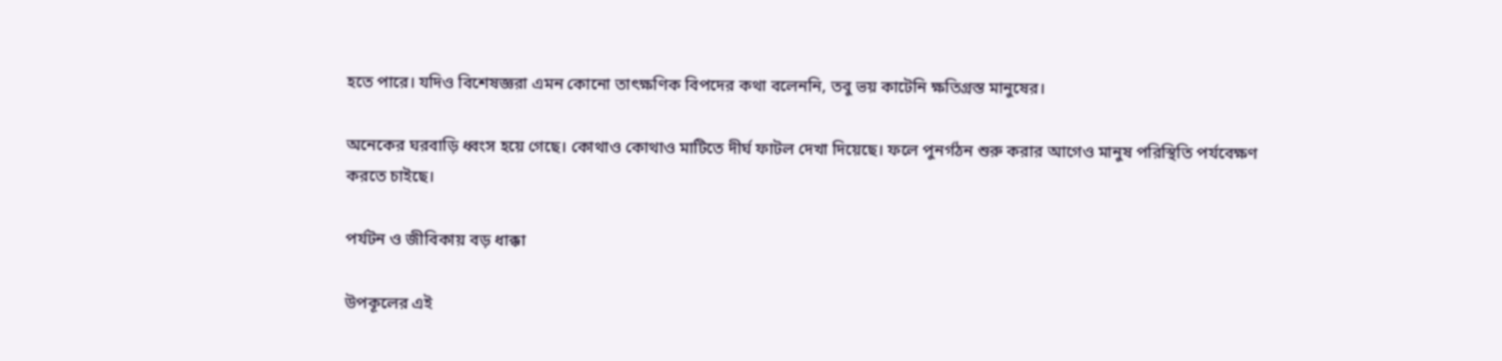হতে পারে। যদিও বিশেষজ্ঞরা এমন কোনো তাৎক্ষণিক বিপদের কথা বলেননি, তবু ভয় কাটেনি ক্ষতিগ্রস্ত মানুষের।

অনেকের ঘরবাড়ি ধ্বংস হয়ে গেছে। কোথাও কোথাও মাটিতে দীর্ঘ ফাটল দেখা দিয়েছে। ফলে পুনর্গঠন শুরু করার আগেও মানুষ পরিস্থিতি পর্যবেক্ষণ করতে চাইছে।

পর্যটন ও জীবিকায় বড় ধাক্কা

উপকূলের এই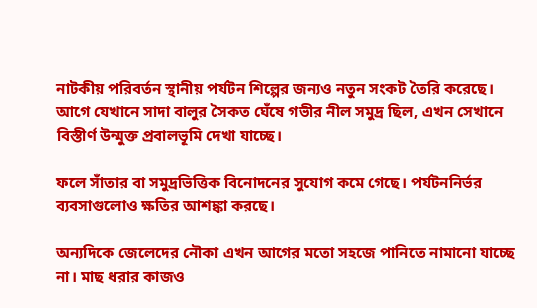নাটকীয় পরিবর্তন স্থানীয় পর্যটন শিল্পের জন্যও নতুন সংকট তৈরি করেছে। আগে যেখানে সাদা বালুর সৈকত ঘেঁষে গভীর নীল সমুদ্র ছিল, এখন সেখানে বিস্তীর্ণ উন্মুক্ত প্রবালভূমি দেখা যাচ্ছে।

ফলে সাঁতার বা সমুদ্রভিত্তিক বিনোদনের সুযোগ কমে গেছে। পর্যটননির্ভর ব্যবসাগুলোও ক্ষতির আশঙ্কা করছে।

অন্যদিকে জেলেদের নৌকা এখন আগের মতো সহজে পানিতে নামানো যাচ্ছে না। মাছ ধরার কাজও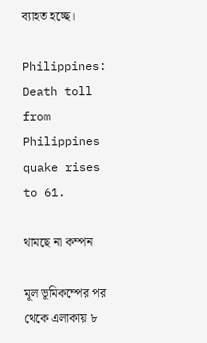ব্যাহত হচ্ছে।

Philippines: Death toll from Philippines quake rises to 61.

থামছে না কম্পন

মূল ভূমিকম্পের পর থেকে এলাকায় ৮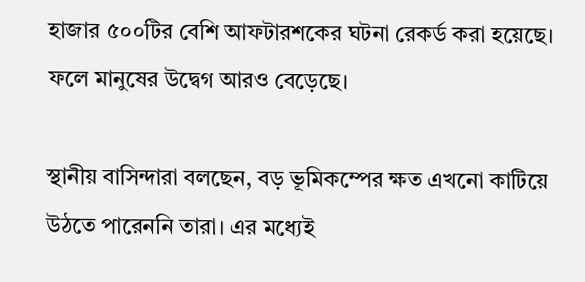হাজার ৫০০টির বেশি আফটারশকের ঘটনা রেকর্ড করা হয়েছে। ফলে মানুষের উদ্বেগ আরও বেড়েছে।

স্থানীয় বাসিন্দারা বলছেন, বড় ভূমিকম্পের ক্ষত এখনো কাটিয়ে উঠতে পারেননি তারা। এর মধ্যেই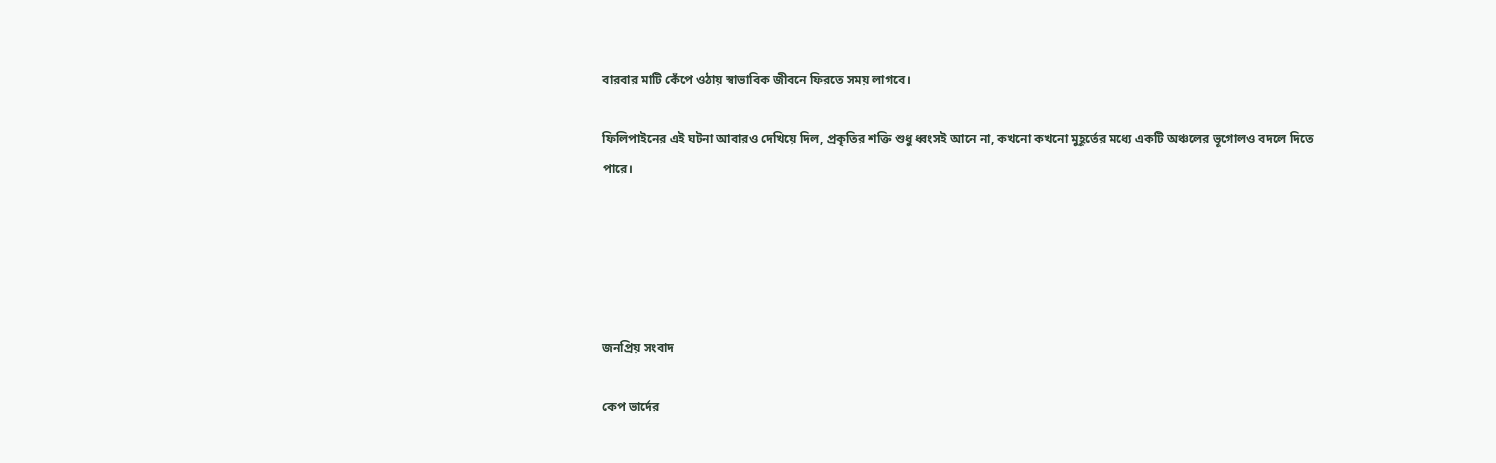বারবার মাটি কেঁপে ওঠায় স্বাভাবিক জীবনে ফিরতে সময় লাগবে।

ফিলিপাইনের এই ঘটনা আবারও দেখিয়ে দিল, প্রকৃতির শক্তি শুধু ধ্বংসই আনে না, কখনো কখনো মুহূর্তের মধ্যে একটি অঞ্চলের ভূগোলও বদলে দিতে পারে।





জনপ্রিয় সংবাদ

কেপ ভার্দের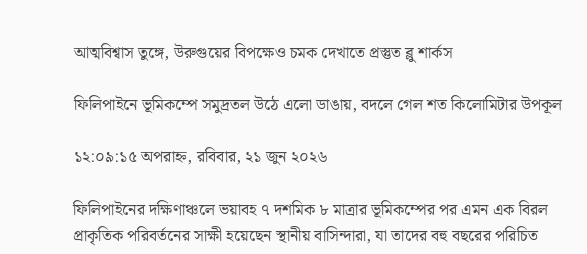আত্মবিশ্বাস তুঙ্গে, উরুগুয়ের বিপক্ষেও চমক দেখাতে প্রস্তুত ব্লু শার্কস

ফিলিপাইনে ভূমিকম্পে সমুদ্রতল উঠে এলো ডাঙায়, বদলে গেল শত কিলোমিটার উপকূল

১২:০৯:১৫ অপরাহ্ন, রবিবার, ২১ জুন ২০২৬

ফিলিপাইনের দক্ষিণাঞ্চলে ভয়াবহ ৭ দশমিক ৮ মাত্রার ভূমিকম্পের পর এমন এক বিরল প্রাকৃতিক পরিবর্তনের সাক্ষী হয়েছেন স্থানীয় বাসিন্দারা, যা তাদের বহু বছরের পরিচিত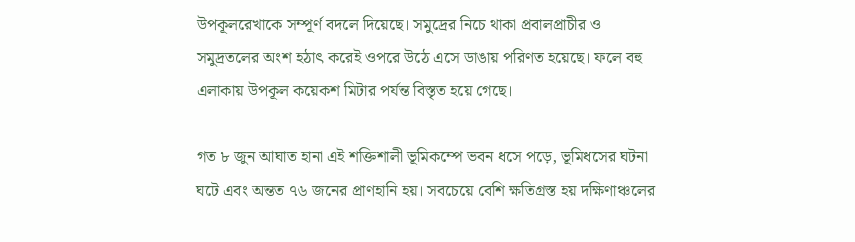উপকূলরেখাকে সম্পূর্ণ বদলে দিয়েছে। সমুদ্রের নিচে থাকা প্রবালপ্রাচীর ও সমুদ্রতলের অংশ হঠাৎ করেই ওপরে উঠে এসে ডাঙায় পরিণত হয়েছে। ফলে বহু এলাকায় উপকূল কয়েকশ মিটার পর্যন্ত বিস্তৃত হয়ে গেছে।

গত ৮ জুন আঘাত হানা এই শক্তিশালী ভূমিকম্পে ভবন ধসে পড়ে, ভূমিধসের ঘটনা ঘটে এবং অন্তত ৭৬ জনের প্রাণহানি হয়। সবচেয়ে বেশি ক্ষতিগ্রস্ত হয় দক্ষিণাঞ্চলের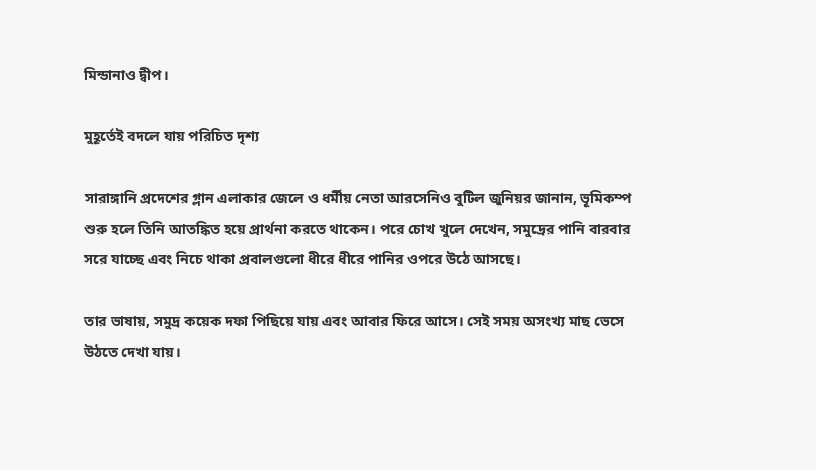মিন্ডানাও দ্বীপ।

মুহূর্তেই বদলে যায় পরিচিত দৃশ্য

সারাঙ্গানি প্রদেশের গ্লান এলাকার জেলে ও ধর্মীয় নেতা আরসেনিও বুটিল জুনিয়র জানান, ভূমিকম্প শুরু হলে তিনি আতঙ্কিত হয়ে প্রার্থনা করতে থাকেন। পরে চোখ খুলে দেখেন, সমুদ্রের পানি বারবার সরে যাচ্ছে এবং নিচে থাকা প্রবালগুলো ধীরে ধীরে পানির ওপরে উঠে আসছে।

তার ভাষায়, সমুদ্র কয়েক দফা পিছিয়ে যায় এবং আবার ফিরে আসে। সেই সময় অসংখ্য মাছ ভেসে উঠতে দেখা যায়।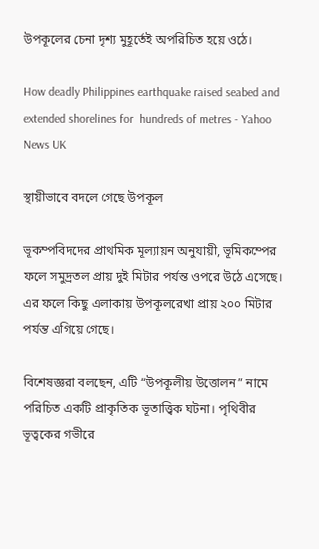উপকূলের চেনা দৃশ্য মুহূর্তেই অপরিচিত হয়ে ওঠে।

How deadly Philippines earthquake raised seabed and extended shorelines for  hundreds of metres - Yahoo News UK

স্থায়ীভাবে বদলে গেছে উপকূল

ভূকম্পবিদদের প্রাথমিক মূল্যায়ন অনুযায়ী, ভূমিকম্পের ফলে সমুদ্রতল প্রায় দুই মিটার পর্যন্ত ওপরে উঠে এসেছে। এর ফলে কিছু এলাকায় উপকূলরেখা প্রায় ২০০ মিটার পর্যন্ত এগিয়ে গেছে।

বিশেষজ্ঞরা বলছেন, এটি “উপকূলীয় উত্তোলন” নামে পরিচিত একটি প্রাকৃতিক ভূতাত্ত্বিক ঘটনা। পৃথিবীর ভূত্বকের গভীরে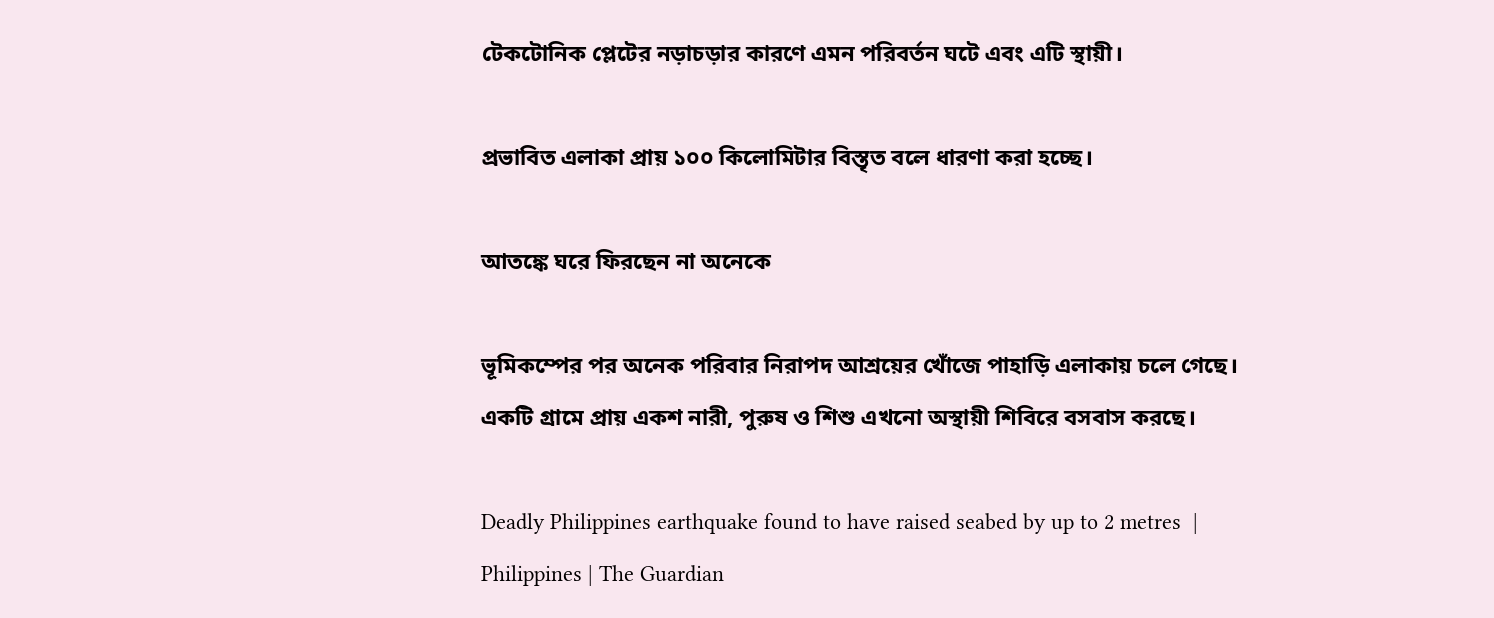টেকটোনিক প্লেটের নড়াচড়ার কারণে এমন পরিবর্তন ঘটে এবং এটি স্থায়ী।

প্রভাবিত এলাকা প্রায় ১০০ কিলোমিটার বিস্তৃত বলে ধারণা করা হচ্ছে।

আতঙ্কে ঘরে ফিরছেন না অনেকে

ভূমিকম্পের পর অনেক পরিবার নিরাপদ আশ্রয়ের খোঁজে পাহাড়ি এলাকায় চলে গেছে। একটি গ্রামে প্রায় একশ নারী, পুরুষ ও শিশু এখনো অস্থায়ী শিবিরে বসবাস করছে।

Deadly Philippines earthquake found to have raised seabed by up to 2 metres  | Philippines | The Guardian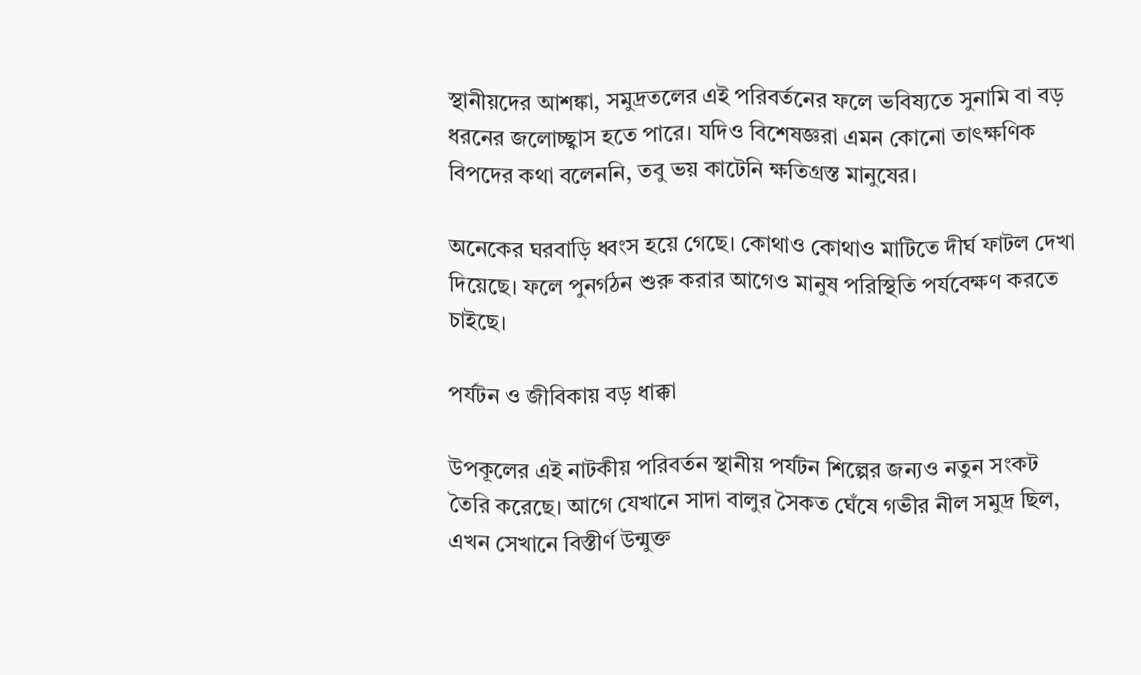স্থানীয়দের আশঙ্কা, সমুদ্রতলের এই পরিবর্তনের ফলে ভবিষ্যতে সুনামি বা বড় ধরনের জলোচ্ছ্বাস হতে পারে। যদিও বিশেষজ্ঞরা এমন কোনো তাৎক্ষণিক বিপদের কথা বলেননি, তবু ভয় কাটেনি ক্ষতিগ্রস্ত মানুষের।

অনেকের ঘরবাড়ি ধ্বংস হয়ে গেছে। কোথাও কোথাও মাটিতে দীর্ঘ ফাটল দেখা দিয়েছে। ফলে পুনর্গঠন শুরু করার আগেও মানুষ পরিস্থিতি পর্যবেক্ষণ করতে চাইছে।

পর্যটন ও জীবিকায় বড় ধাক্কা

উপকূলের এই নাটকীয় পরিবর্তন স্থানীয় পর্যটন শিল্পের জন্যও নতুন সংকট তৈরি করেছে। আগে যেখানে সাদা বালুর সৈকত ঘেঁষে গভীর নীল সমুদ্র ছিল, এখন সেখানে বিস্তীর্ণ উন্মুক্ত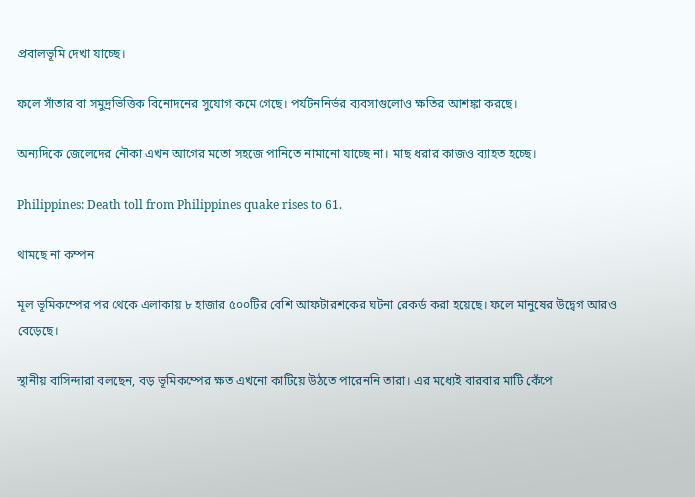প্রবালভূমি দেখা যাচ্ছে।

ফলে সাঁতার বা সমুদ্রভিত্তিক বিনোদনের সুযোগ কমে গেছে। পর্যটননির্ভর ব্যবসাগুলোও ক্ষতির আশঙ্কা করছে।

অন্যদিকে জেলেদের নৌকা এখন আগের মতো সহজে পানিতে নামানো যাচ্ছে না। মাছ ধরার কাজও ব্যাহত হচ্ছে।

Philippines: Death toll from Philippines quake rises to 61.

থামছে না কম্পন

মূল ভূমিকম্পের পর থেকে এলাকায় ৮ হাজার ৫০০টির বেশি আফটারশকের ঘটনা রেকর্ড করা হয়েছে। ফলে মানুষের উদ্বেগ আরও বেড়েছে।

স্থানীয় বাসিন্দারা বলছেন, বড় ভূমিকম্পের ক্ষত এখনো কাটিয়ে উঠতে পারেননি তারা। এর মধ্যেই বারবার মাটি কেঁপে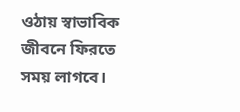ওঠায় স্বাভাবিক জীবনে ফিরতে সময় লাগবে।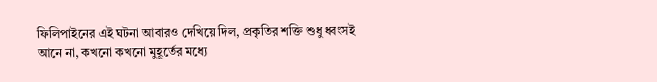ফিলিপাইনের এই ঘটনা আবারও দেখিয়ে দিল, প্রকৃতির শক্তি শুধু ধ্বংসই আনে না, কখনো কখনো মুহূর্তের মধ্যে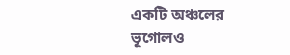একটি অঞ্চলের ভূগোলও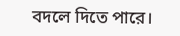বদলে দিতে পারে।